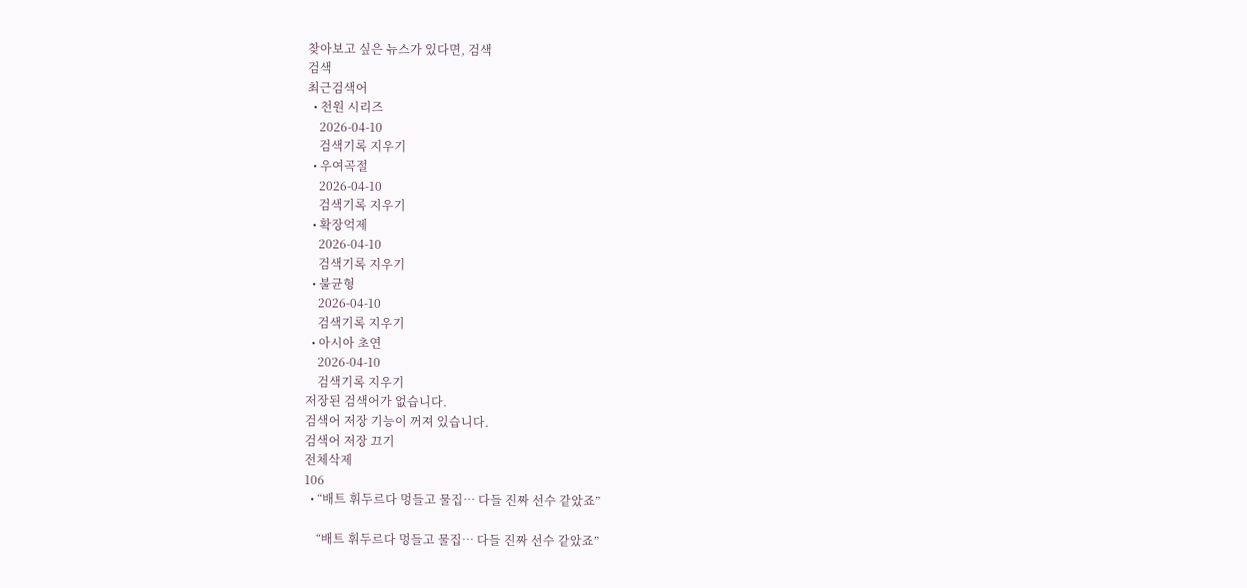찾아보고 싶은 뉴스가 있다면, 검색
검색
최근검색어
  • 천원 시리즈
    2026-04-10
    검색기록 지우기
  • 우여곡절
    2026-04-10
    검색기록 지우기
  • 확장억제
    2026-04-10
    검색기록 지우기
  • 불균형
    2026-04-10
    검색기록 지우기
  • 아시아 초연
    2026-04-10
    검색기록 지우기
저장된 검색어가 없습니다.
검색어 저장 기능이 꺼져 있습니다.
검색어 저장 끄기
전체삭제
106
  • “배트 휘두르다 멍들고 물집… 다들 진짜 선수 같았죠”

    “배트 휘두르다 멍들고 물집… 다들 진짜 선수 같았죠”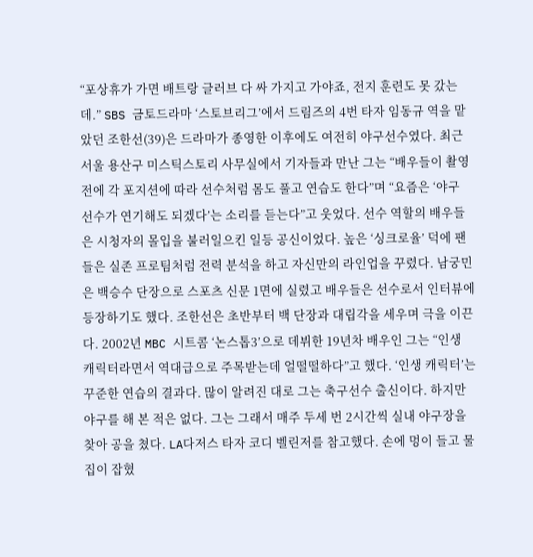“포상휴가 가면 배트랑 글러브 다 싸 가지고 가야죠, 전지 훈련도 못 갔는데.” SBS 금토드라마 ‘스토브리그’에서 드림즈의 4번 타자 임동규 역을 맡았던 조한선(39)은 드라마가 종영한 이후에도 여전히 야구선수였다. 최근 서울 용산구 미스틱스토리 사무실에서 기자들과 만난 그는 “배우들이 촬영 전에 각 포지션에 따라 선수처럼 몸도 풀고 연습도 한다”며 “요즘은 ‘야구 선수가 연기해도 되겠다’는 소리를 듣는다”고 웃었다. 선수 역할의 배우들은 시청자의 몰입을 불러일으킨 일등 공신이었다. 높은 ‘싱크로율’ 덕에 팬들은 실존 프로팀처럼 전력 분석을 하고 자신만의 라인업을 꾸렸다. 남궁민은 백승수 단장으로 스포츠 신문 1면에 실렸고 배우들은 선수로서 인터뷰에 등장하기도 했다. 조한선은 초반부터 백 단장과 대립각을 세우며 극을 이끈다. 2002년 MBC 시트콤 ‘논스톱3’으로 데뷔한 19년차 배우인 그는 “인생 캐릭터라면서 역대급으로 주목받는데 얼떨떨하다”고 했다. ‘인생 캐릭터’는 꾸준한 연습의 결과다. 많이 알려진 대로 그는 축구선수 출신이다. 하지만 야구를 해 본 적은 없다. 그는 그래서 매주 두세 번 2시간씩 실내 야구장을 찾아 공을 쳤다. LA다저스 타자 코디 벨린저를 참고했다. 손에 멍이 들고 물집이 잡혔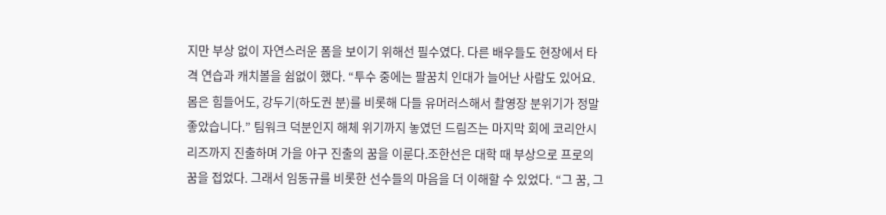지만 부상 없이 자연스러운 폼을 보이기 위해선 필수였다. 다른 배우들도 현장에서 타격 연습과 캐치볼을 쉼없이 했다. “투수 중에는 팔꿈치 인대가 늘어난 사람도 있어요. 몸은 힘들어도, 강두기(하도권 분)를 비롯해 다들 유머러스해서 촬영장 분위기가 정말 좋았습니다.” 팀워크 덕분인지 해체 위기까지 놓였던 드림즈는 마지막 회에 코리안시리즈까지 진출하며 가을 야구 진출의 꿈을 이룬다.조한선은 대학 때 부상으로 프로의 꿈을 접었다. 그래서 임동규를 비롯한 선수들의 마음을 더 이해할 수 있었다. “그 꿈, 그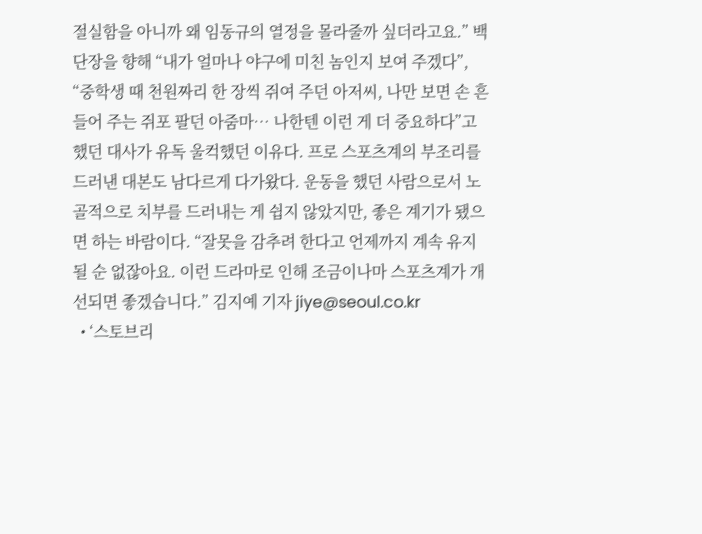절실함을 아니까 왜 임동규의 열정을 몰라줄까 싶더라고요.” 백 단장을 향해 “내가 얼마나 야구에 미친 놈인지 보여 주겠다”, “중학생 때 천원짜리 한 장씩 쥐여 주던 아저씨, 나만 보면 손 흔들어 주는 쥐포 팔던 아줌마… 나한텐 이런 게 더 중요하다”고 했던 대사가 유독 울컥했던 이유다. 프로 스포츠계의 부조리를 드러낸 대본도 남다르게 다가왔다. 운동을 했던 사람으로서 노골적으로 치부를 드러내는 게 쉽지 않았지만, 좋은 계기가 됐으면 하는 바람이다. “잘못을 감추려 한다고 언제까지 계속 유지될 순 없잖아요. 이런 드라마로 인해 조금이나마 스포츠계가 개선되면 좋겠습니다.” 김지예 기자 jiye@seoul.co.kr
  • ‘스토브리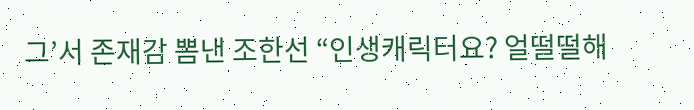그’서 존재감 뽐낸 조한선 “인생캐릭터요? 얼떨떨해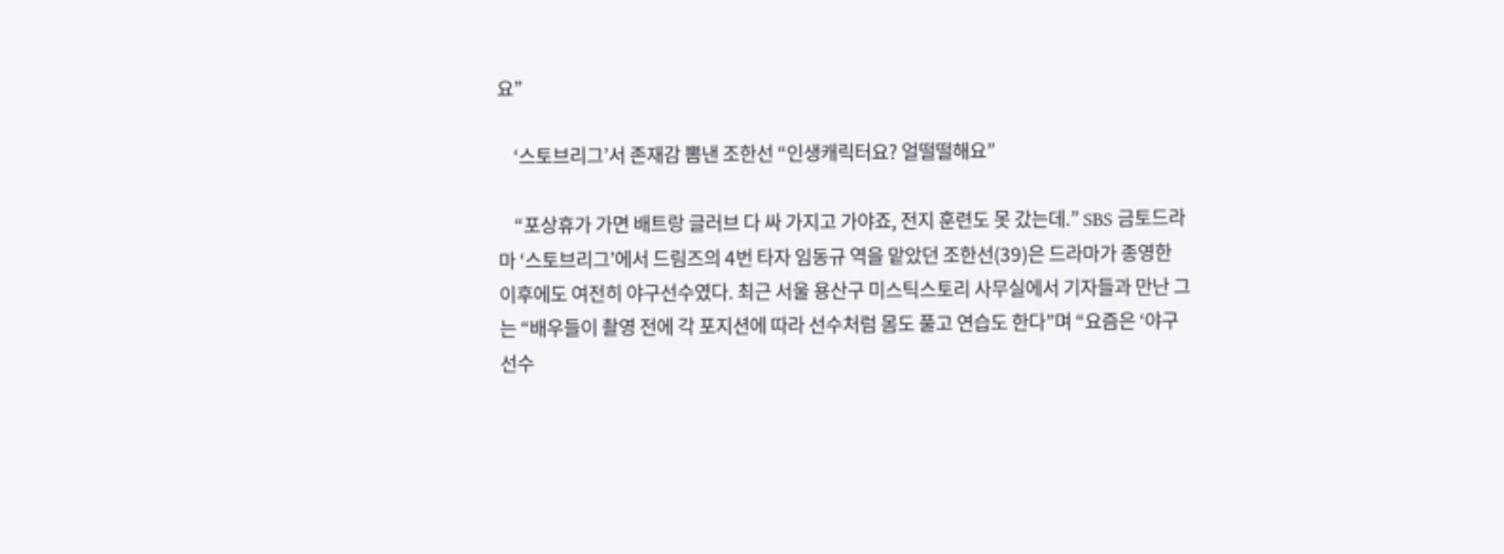요”

    ‘스토브리그’서 존재감 뽐낸 조한선 “인생캐릭터요? 얼떨떨해요”

    “포상휴가 가면 배트랑 글러브 다 싸 가지고 가야죠, 전지 훈련도 못 갔는데.” SBS 금토드라마 ‘스토브리그’에서 드림즈의 4번 타자 임동규 역을 맡았던 조한선(39)은 드라마가 종영한 이후에도 여전히 야구선수였다. 최근 서울 용산구 미스틱스토리 사무실에서 기자들과 만난 그는 “배우들이 촬영 전에 각 포지션에 따라 선수처럼 몸도 풀고 연습도 한다”며 “요즘은 ‘야구 선수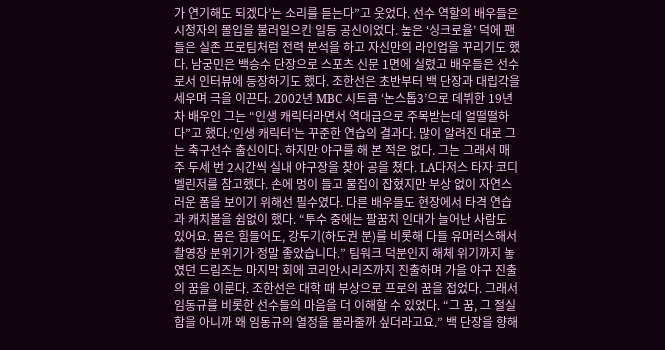가 연기해도 되겠다’는 소리를 듣는다”고 웃었다. 선수 역할의 배우들은 시청자의 몰입을 불러일으킨 일등 공신이었다. 높은 ‘싱크로율’ 덕에 팬들은 실존 프로팀처럼 전력 분석을 하고 자신만의 라인업을 꾸리기도 했다. 남궁민은 백승수 단장으로 스포츠 신문 1면에 실렸고 배우들은 선수로서 인터뷰에 등장하기도 했다. 조한선은 초반부터 백 단장과 대립각을 세우며 극을 이끈다. 2002년 MBC 시트콤 ‘논스톱3’으로 데뷔한 19년차 배우인 그는 “인생 캐릭터라면서 역대급으로 주목받는데 얼떨떨하다”고 했다.‘인생 캐릭터’는 꾸준한 연습의 결과다. 많이 알려진 대로 그는 축구선수 출신이다. 하지만 야구를 해 본 적은 없다. 그는 그래서 매주 두세 번 2시간씩 실내 야구장을 찾아 공을 쳤다. LA다저스 타자 코디 벨린저를 참고했다. 손에 멍이 들고 물집이 잡혔지만 부상 없이 자연스러운 폼을 보이기 위해선 필수였다. 다른 배우들도 현장에서 타격 연습과 캐치볼을 쉼없이 했다. “투수 중에는 팔꿈치 인대가 늘어난 사람도 있어요. 몸은 힘들어도, 강두기(하도권 분)를 비롯해 다들 유머러스해서 촬영장 분위기가 정말 좋았습니다.” 팀워크 덕분인지 해체 위기까지 놓였던 드림즈는 마지막 회에 코리안시리즈까지 진출하며 가을 야구 진출의 꿈을 이룬다. 조한선은 대학 때 부상으로 프로의 꿈을 접었다. 그래서 임동규를 비롯한 선수들의 마음을 더 이해할 수 있었다. “그 꿈, 그 절실함을 아니까 왜 임동규의 열정을 몰라줄까 싶더라고요.” 백 단장을 향해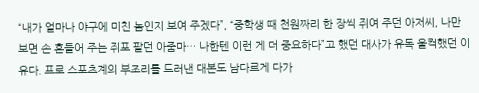“내가 얼마나 야구에 미친 놈인지 보여 주겠다”, “중학생 때 천원짜리 한 장씩 쥐여 주던 아저씨, 나만 보면 손 흔들어 주는 쥐포 팔던 아줌마… 나한텐 이런 게 더 중요하다”고 했던 대사가 유독 울컥했던 이유다. 프로 스포츠계의 부조리를 드러낸 대본도 남다르게 다가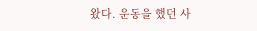왔다. 운동을 했던 사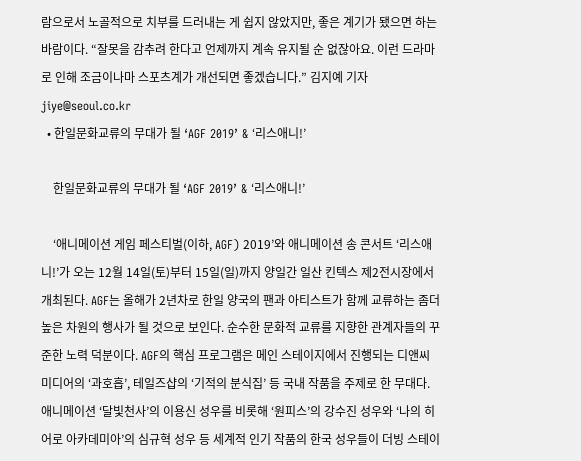람으로서 노골적으로 치부를 드러내는 게 쉽지 않았지만, 좋은 계기가 됐으면 하는 바람이다. “잘못을 감추려 한다고 언제까지 계속 유지될 순 없잖아요. 이런 드라마로 인해 조금이나마 스포츠계가 개선되면 좋겠습니다.” 김지예 기자 jiye@seoul.co.kr
  • 한일문화교류의 무대가 될 ‘AGF 2019’ & ‘리스애니!’

    한일문화교류의 무대가 될 ‘AGF 2019’ & ‘리스애니!’

    ‘애니메이션 게임 페스티벌(이하, AGF) 2019’와 애니메이션 송 콘서트 ‘리스애니!’가 오는 12월 14일(토)부터 15일(일)까지 양일간 일산 킨텍스 제2전시장에서 개최된다. AGF는 올해가 2년차로 한일 양국의 팬과 아티스트가 함께 교류하는 좀더 높은 차원의 행사가 될 것으로 보인다. 순수한 문화적 교류를 지향한 관계자들의 꾸준한 노력 덕분이다. AGF의 핵심 프로그램은 메인 스테이지에서 진행되는 디앤씨미디어의 ‘과호흡’, 테일즈샵의 ‘기적의 분식집’ 등 국내 작품을 주제로 한 무대다. 애니메이션 ‘달빛천사’의 이용신 성우를 비롯해 ‘원피스’의 강수진 성우와 ‘나의 히어로 아카데미아’의 심규혁 성우 등 세계적 인기 작품의 한국 성우들이 더빙 스테이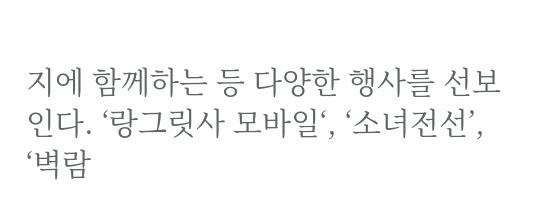지에 함께하는 등 다양한 행사를 선보인다. ‘랑그릿사 모바일‘, ‘소녀전선’, ‘벽람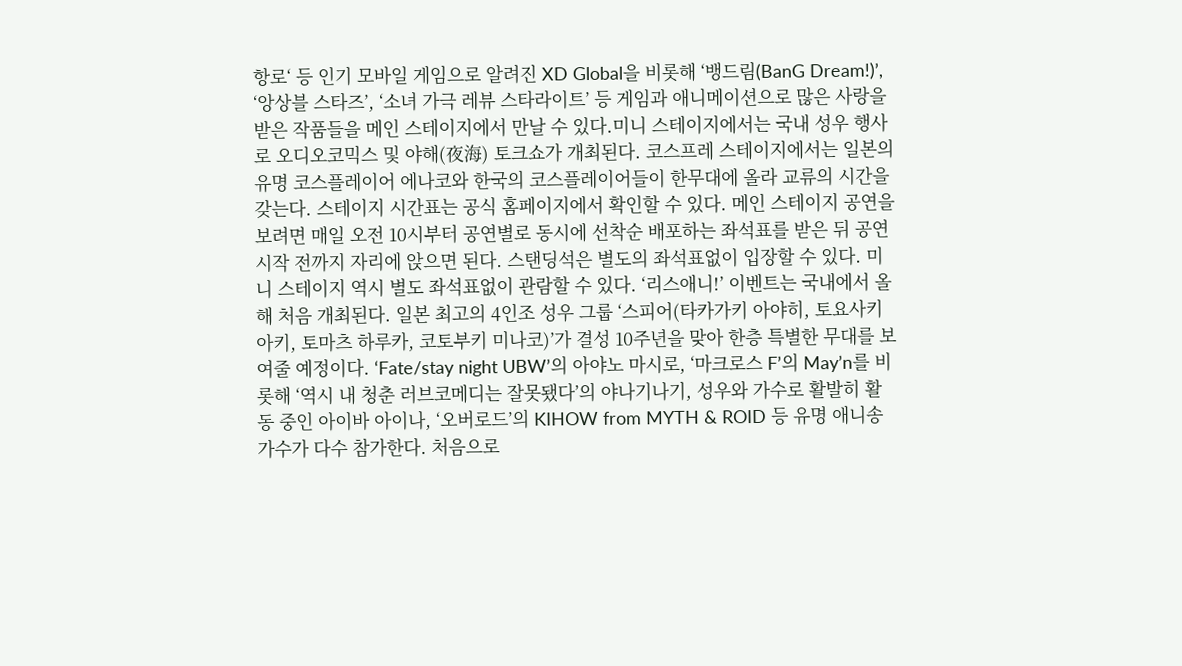항로‘ 등 인기 모바일 게임으로 알려진 XD Global을 비롯해 ‘뱅드림(BanG Dream!)’, ‘앙상블 스타즈’, ‘소녀 가극 레뷰 스타라이트’ 등 게임과 애니메이션으로 많은 사랑을 받은 작품들을 메인 스테이지에서 만날 수 있다.미니 스테이지에서는 국내 성우 행사로 오디오코믹스 및 야해(夜海) 토크쇼가 개최된다. 코스프레 스테이지에서는 일본의 유명 코스플레이어 에나코와 한국의 코스플레이어들이 한무대에 올라 교류의 시간을 갖는다. 스테이지 시간표는 공식 홈페이지에서 확인할 수 있다. 메인 스테이지 공연을 보려면 매일 오전 10시부터 공연별로 동시에 선착순 배포하는 좌석표를 받은 뒤 공연 시작 전까지 자리에 앉으면 된다. 스탠딩석은 별도의 좌석표없이 입장할 수 있다. 미니 스테이지 역시 별도 좌석표없이 관람할 수 있다. ‘리스애니!’ 이벤트는 국내에서 올해 처음 개최된다. 일본 최고의 4인조 성우 그룹 ‘스피어(타카가키 아야히, 토요사키 아키, 토마츠 하루카, 코토부키 미나코)’가 결성 10주년을 맞아 한층 특별한 무대를 보여줄 예정이다. ‘Fate/stay night UBW’의 아야노 마시로, ‘마크로스 F’의 May’n를 비롯해 ‘역시 내 청춘 러브코메디는 잘못됐다’의 야나기나기, 성우와 가수로 활발히 활동 중인 아이바 아이나, ‘오버로드’의 KIHOW from MYTH & ROID 등 유명 애니송 가수가 다수 참가한다. 처음으로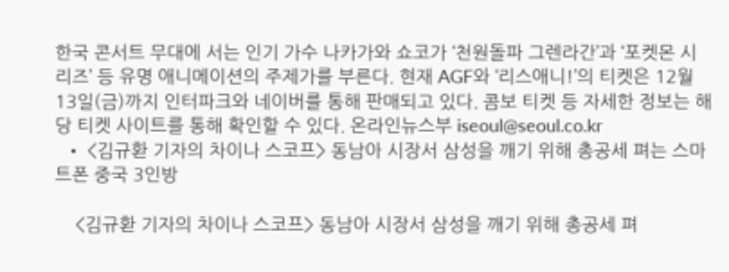한국 콘서트 무대에 서는 인기 가수 나카가와 쇼코가 ‘천원돌파 그렌라간’과 ‘포켓몬 시리즈’ 등 유명 애니메이션의 주제가를 부른다. 현재 AGF와 ‘리스애니!’의 티켓은 12월 13일(금)까지 인터파크와 네이버를 통해 판매되고 있다. 콤보 티켓 등 자세한 정보는 해당 티켓 사이트를 통해 확인할 수 있다. 온라인뉴스부 iseoul@seoul.co.kr
  • <김규환 기자의 차이나 스코프> 동남아 시장서 삼성을 깨기 위해 총공세 펴는 스마트폰 중국 3인방

    <김규환 기자의 차이나 스코프> 동남아 시장서 삼성을 깨기 위해 총공세 펴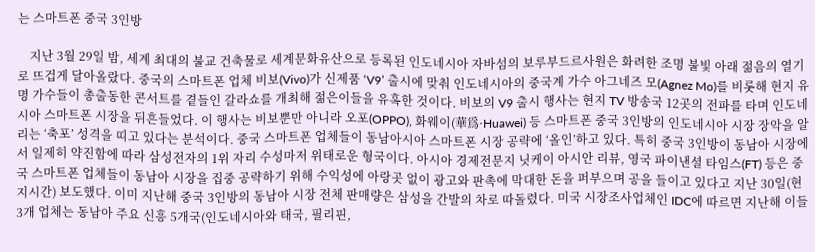는 스마트폰 중국 3인방

    지난 3월 29일 밤, 세계 최대의 불교 건축물로 세계문화유산으로 등록된 인도네시아 자바섬의 보루부드르사원은 화려한 조명 불빛 아래 젊음의 열기로 뜨겁게 달아올랐다. 중국의 스마트폰 업체 비보(Vivo)가 신제품 ‘V9’ 출시에 맞춰 인도네시아의 중국계 가수 아그네즈 모(Agnez Mo)를 비롯해 현지 유명 가수들이 총출동한 콘서트를 곁들인 갈라쇼를 개최해 젊은이들을 유혹한 것이다. 비보의 V9 출시 행사는 현지 TV 방송국 12곳의 전파를 타며 인도네시아 스마트폰 시장을 뒤흔들었다. 이 행사는 비보뿐만 아니라 오포(OPPO), 화웨이(華爲·Huawei) 등 스마트폰 중국 3인방의 인도네시아 시장 장악을 알리는 ‘축포’ 성격을 띠고 있다는 분석이다. 중국 스마트폰 업체들이 동남아시아 스마트폰 시장 공략에 ‘올인’하고 있다. 특히 중국 3인방이 동남아 시장에서 일제히 약진함에 따라 삼성전자의 1위 자리 수성마저 위태로운 형국이다. 아시아 경제전문지 닛케이 아시안 리뷰, 영국 파이낸셜 타임스(FT) 등은 중국 스마트폰 업체들이 동남아 시장을 집중 공략하기 위해 수익성에 아랑곳 없이 광고와 판촉에 막대한 돈을 퍼부으며 공을 들이고 있다고 지난 30일(현지시간) 보도했다. 이미 지난해 중국 3인방의 동남아 시장 전체 판매량은 삼성을 간발의 차로 따돌렸다. 미국 시장조사업체인 IDC에 따르면 지난해 이들 3개 업체는 동남아 주요 신흥 5개국(인도네시아와 태국, 필리핀,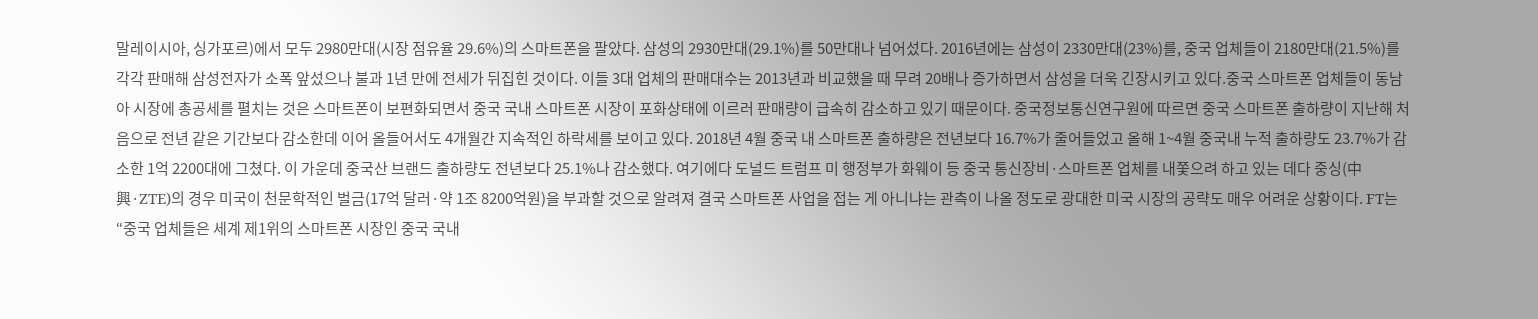말레이시아, 싱가포르)에서 모두 2980만대(시장 점유율 29.6%)의 스마트폰을 팔았다. 삼성의 2930만대(29.1%)를 50만대나 넘어섰다. 2016년에는 삼성이 2330만대(23%)를, 중국 업체들이 2180만대(21.5%)를 각각 판매해 삼성전자가 소폭 앞섰으나 불과 1년 만에 전세가 뒤집힌 것이다. 이들 3대 업체의 판매대수는 2013년과 비교했을 때 무려 20배나 증가하면서 삼성을 더욱 긴장시키고 있다.중국 스마트폰 업체들이 동남아 시장에 총공세를 펼치는 것은 스마트폰이 보편화되면서 중국 국내 스마트폰 시장이 포화상태에 이르러 판매량이 급속히 감소하고 있기 때문이다. 중국정보통신연구원에 따르면 중국 스마트폰 출하량이 지난해 처음으로 전년 같은 기간보다 감소한데 이어 올들어서도 4개월간 지속적인 하락세를 보이고 있다. 2018년 4월 중국 내 스마트폰 출하량은 전년보다 16.7%가 줄어들었고 올해 1~4월 중국내 누적 출하량도 23.7%가 감소한 1억 2200대에 그쳤다. 이 가운데 중국산 브랜드 출하량도 전년보다 25.1%나 감소했다. 여기에다 도널드 트럼프 미 행정부가 화웨이 등 중국 통신장비·스마트폰 업체를 내쫓으려 하고 있는 데다 중싱(中興·ZTE)의 경우 미국이 천문학적인 벌금(17억 달러·약 1조 8200억원)을 부과할 것으로 알려져 결국 스마트폰 사업을 접는 게 아니냐는 관측이 나올 정도로 광대한 미국 시장의 공략도 매우 어려운 상황이다. FT는 “중국 업체들은 세계 제1위의 스마트폰 시장인 중국 국내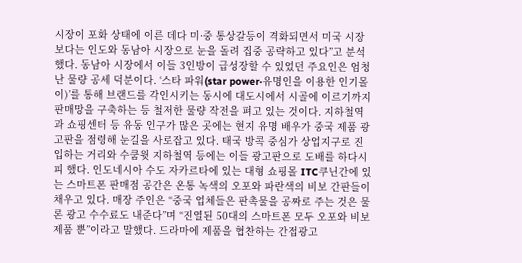시장이 포화 상태에 이른 데다 미·중 통상갈등이 격화되면서 미국 시장보다는 인도와 동남아 시장으로 눈을 돌려 집중 공략하고 있다”고 분석했다. 동남아 시장에서 이들 3인방이 급성장할 수 있었던 주요인은 엄청난 물량 공세 덕분이다. ‘스타 파워(star power·유명인을 이용한 인기몰이)’를 통해 브랜드를 각인시키는 동시에 대도시에서 시골에 이르기까지 판매망을 구축하는 등 철저한 물량 작전을 펴고 있는 것이다. 지하철역과 쇼핑센터 등 유동 인구가 많은 곳에는 현지 유명 배우가 중국 제품 광고판을 점령해 눈길을 사로잡고 있다. 태국 방콕 중심가 상업지구로 진입하는 거리와 수쿰윗 지하철역 등에는 이들 광고판으로 도배를 하다시피 했다. 인도네시아 수도 자카르타에 있는 대형 쇼핑몰 ITC쿠닌간에 있는 스마트폰 판매점 공간은 온통 녹색의 오포와 파란색의 비보 간판들이 채우고 있다. 매장 주인은 “중국 업체들은 판촉물을 공짜로 주는 것은 물론 광고 수수료도 내준다”며 “진열된 50대의 스마트폰 모두 오포와 비보 제품 뿐”이라고 말했다. 드라마에 제품을 협찬하는 간접광고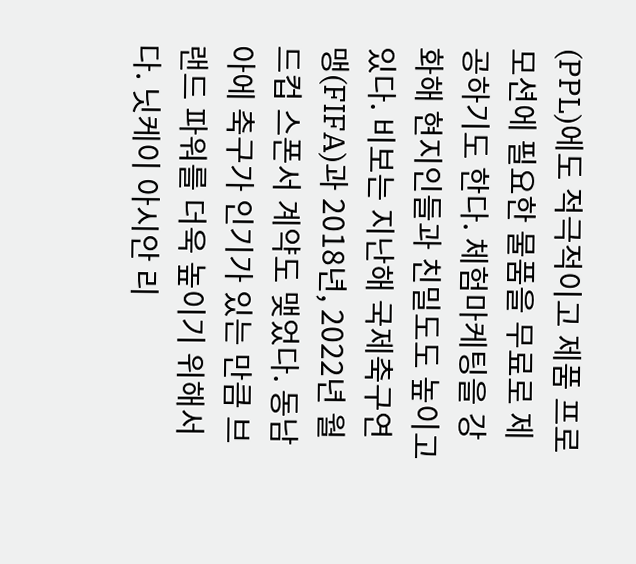(PPL)에도 적극적이고 제품 프로모션에 필요한 물품을 무료로 제공하기도 한다. 체험마케팅을 강화해 현지인들과 친밀도도 높이고 있다. 비보는 지난해 국제축구연맹(FIFA)과 2018년, 2022년 월드컵 스폰서 계약도 맺었다. 동남아에 축구가 인기가 있는 만큼 브랜드 파워를 더욱 높이기 위해서다. 닛케이 아시안 리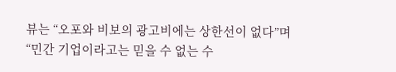뷰는 “오포와 비보의 광고비에는 상한선이 없다”며 “민간 기업이라고는 믿을 수 없는 수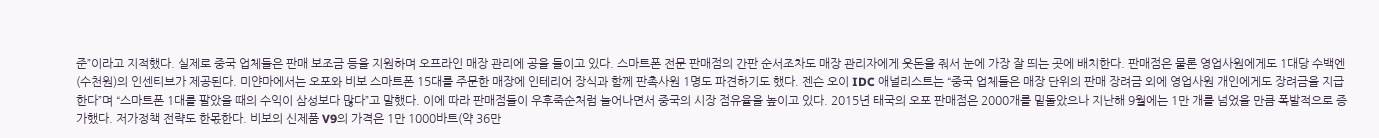준”이라고 지적했다. 실제로 중국 업체들은 판매 보조금 등을 지원하며 오프라인 매장 관리에 공을 들이고 있다. 스마트폰 전문 판매점의 간판 순서조차도 매장 관리자에게 웃돈을 줘서 눈에 가장 잘 띄는 곳에 배치한다. 판매점은 물론 영업사원에게도 1대당 수백엔(수천원)의 인센티브가 제공된다. 미얀마에서는 오포와 비보 스마트폰 15대를 주문한 매장에 인테리어 장식과 함께 판촉사원 1명도 파견하기도 했다. 젠슨 오이 IDC 애널리스트는 “중국 업체들은 매장 단위의 판매 장려금 외에 영업사원 개인에게도 장려금을 지급한다”며 “스마트폰 1대를 팔았을 때의 수익이 삼성보다 많다”고 말했다. 이에 따라 판매점들이 우후죽순처럼 늘어나면서 중국의 시장 점유율을 높이고 있다. 2015년 태국의 오포 판매점은 2000개를 밑돌았으나 지난해 9월에는 1만 개를 넘었을 만큼 폭발적으로 증가했다. 저가정책 전략도 한몫한다. 비보의 신제품 V9의 가격은 1만 1000바트(약 36만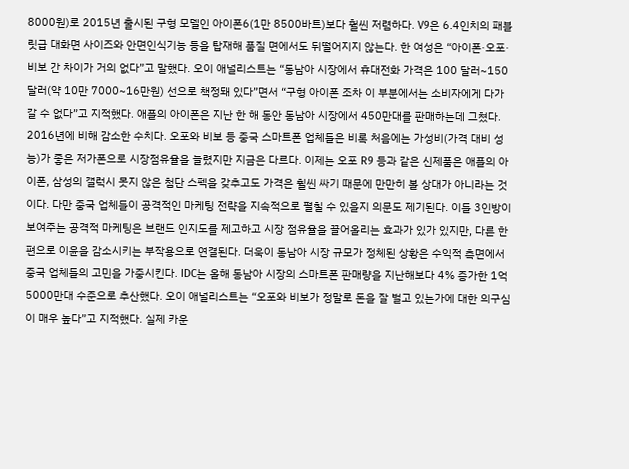8000원)로 2015년 출시된 구형 모델인 아이폰6(1만 8500바트)보다 훨씬 저렴하다. V9은 6.4인치의 패블릿급 대화면 사이즈와 안면인식기능 등을 탑재해 품질 면에서도 뒤떨어지지 않는다. 한 여성은 “아이폰·오포·비보 간 차이가 거의 없다”고 말했다. 오이 애널리스트는 “동남아 시장에서 휴대전화 가격은 100 달러~150 달러(약 10만 7000~16만원) 선으로 책정돼 있다”면서 “구형 아이폰 조차 이 부분에서는 소비자에게 다가갈 수 없다”고 지적했다. 애플의 아이폰은 지난 한 해 동안 동남아 시장에서 450만대를 판매하는데 그쳤다. 2016년에 비해 감소한 수치다. 오포와 비보 등 중국 스마트폰 업체들은 비록 처음에는 가성비(가격 대비 성능)가 좋은 저가폰으로 시장점유율을 늘렸지만 지금은 다르다. 이제는 오포 R9 등과 같은 신제품은 애플의 아이폰, 삼성의 갤럭시 못지 않은 첨단 스펙을 갖추고도 가격은 휠씬 싸기 때문에 만만히 볼 상대가 아니라는 것이다. 다만 중국 업체들이 공격적인 마케팅 전략을 지속적으로 펼칠 수 있을지 의문도 제기된다. 이들 3인방이 보여주는 공격적 마케팅은 브랜드 인지도를 제고하고 시장 점유율을 끌어올리는 효과가 있가 있지만, 다른 한편으로 이윤을 감소시키는 부작용으로 연결된다. 더욱이 동남아 시장 규모가 정체된 상황은 수익적 측면에서 중국 업체들의 고민을 가중시킨다. IDC는 올해 동남아 시장의 스마트폰 판매량을 지난해보다 4% 증가한 1억 5000만대 수준으로 추산했다. 오이 애널리스트는 “오포와 비보가 정말로 돈을 잘 벌고 있는가에 대한 의구심이 매우 높다”고 지적했다. 실제 카운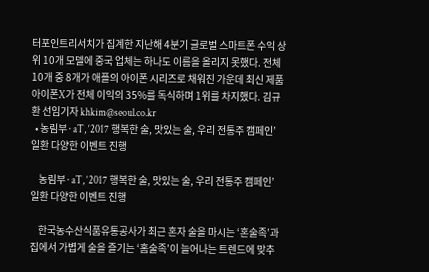터포인트리서치가 집계한 지난해 4분기 글로벌 스마트폰 수익 상위 10개 모델에 중국 업체는 하나도 이름을 올리지 못했다. 전체 10개 중 8개가 애플의 아이폰 시리즈로 채워진 가운데 최신 제품 아이폰X가 전체 이익의 35%를 독식하며 1위를 차지했다. 김규환 선임기자 khkim@seoul.co.kr
  • 농림부·aT, ‘2017 행복한 술, 맛있는 술, 우리 전통주 캠페인’ 일환 다양한 이벤트 진행

    농림부·aT, ‘2017 행복한 술, 맛있는 술, 우리 전통주 캠페인’ 일환 다양한 이벤트 진행

    한국농수산식품유통공사가 최근 혼자 술을 마시는 ‘혼술족’과 집에서 가볍게 술을 즐기는 ‘홈술족’이 늘어나는 트렌드에 맞추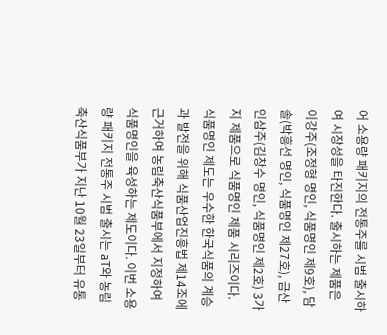어 소용량 패키지의 전통주를 시범 출시하여 시장성을 타진한다. 출시하는 제품은 이강주(조정형 명인, 식품명인 제9호), 담솔(박흥선 명인, 식품명인 제27호), 금산인삼주(김창수 명인, 식품명인 제2호) 3가지 제품으로 식품명인 제품 시리즈이다. 식품명인 제도는 우수한 한국식품의 계승과 발전을 위해 식품산업진흥법 제14조에 근거하여 농림축산식품부에서 지정하여 식품명인을 육성하는 제도이다. 이번 소용량 패키지 전통주 시범 출시는 aT와 농림축산식품부가 지난 10월 23일부터 유통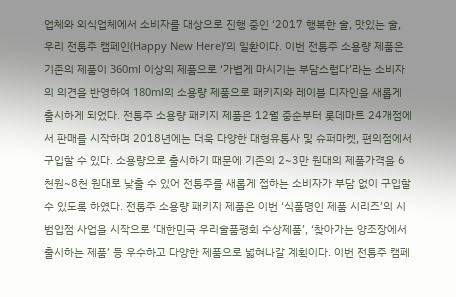업체와 외식업체에서 소비자를 대상으로 진행 중인 ‘2017 행복한 술, 맛있는 술, 우리 전통주 캠페인(Happy New Here)’의 일환이다. 이번 전통주 소용량 제품은 기존의 제품이 360ml 이상의 제품으로 ‘가볍게 마시기는 부담스럽다’라는 소비자의 의견을 반영하여 180ml의 소용량 제품으로 패키지와 레이블 디자인을 새롭게 출시하게 되었다. 전통주 소용량 패키지 제품은 12월 중순부터 롯데마트 24개점에서 판매를 시작하며 2018년에는 더욱 다양한 대형유통사 및 슈퍼마켓, 편의점에서 구입할 수 있다. 소용량으로 출시하기 때문에 기존의 2~3만 원대의 제품가격을 6천원~8천 원대로 낮출 수 있어 전통주를 새롭게 접하는 소비자가 부담 없이 구입할 수 있도록 하였다. 전통주 소용량 패키지 제품은 이번 ‘식품명인 제품 시리즈’의 시범입점 사업을 시작으로 ‘대한민국 우리술품평회 수상제품’, ‘찾아가는 양조장에서 출시하는 제품’ 등 우수하고 다양한 제품으로 넓혀나갈 계획이다. 이번 전통주 캠페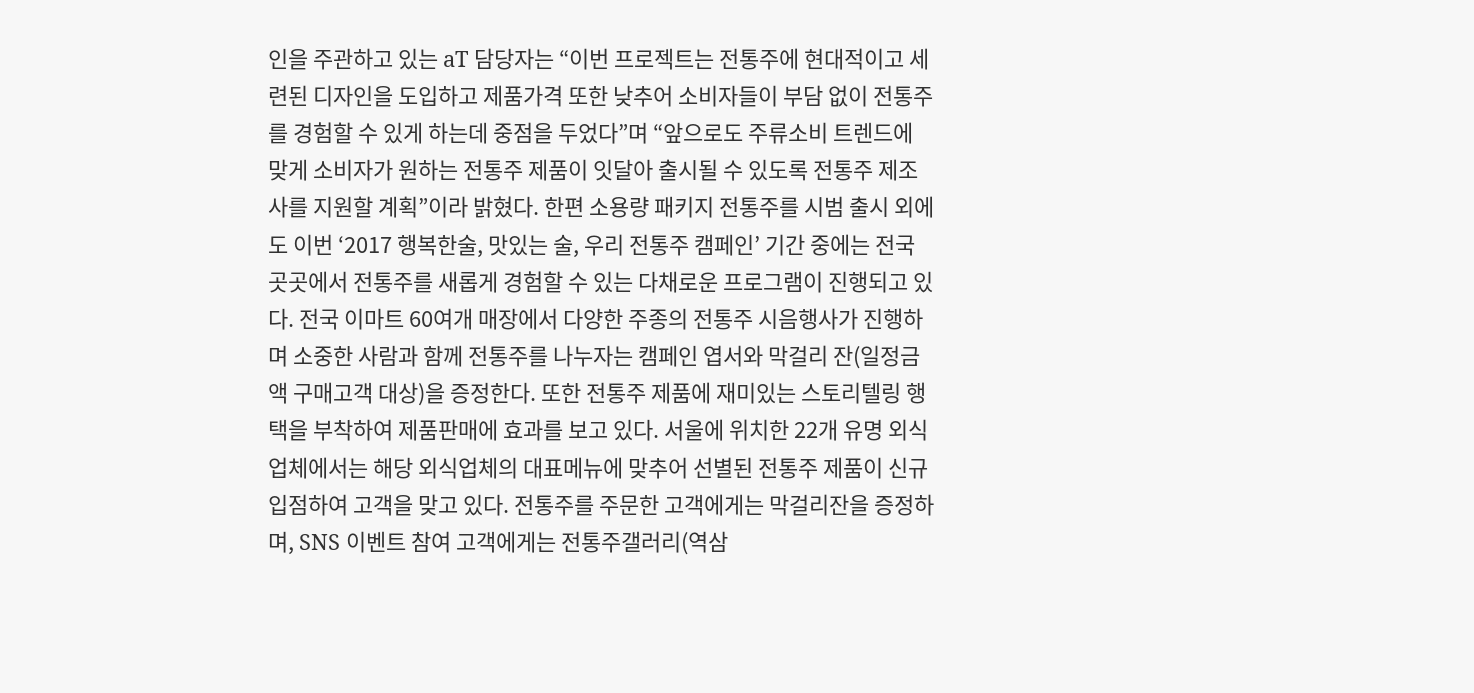인을 주관하고 있는 aT 담당자는 “이번 프로젝트는 전통주에 현대적이고 세련된 디자인을 도입하고 제품가격 또한 낮추어 소비자들이 부담 없이 전통주를 경험할 수 있게 하는데 중점을 두었다”며 “앞으로도 주류소비 트렌드에 맞게 소비자가 원하는 전통주 제품이 잇달아 출시될 수 있도록 전통주 제조사를 지원할 계획”이라 밝혔다. 한편 소용량 패키지 전통주를 시범 출시 외에도 이번 ‘2017 행복한술, 맛있는 술, 우리 전통주 캠페인’ 기간 중에는 전국 곳곳에서 전통주를 새롭게 경험할 수 있는 다채로운 프로그램이 진행되고 있다. 전국 이마트 60여개 매장에서 다양한 주종의 전통주 시음행사가 진행하며 소중한 사람과 함께 전통주를 나누자는 캠페인 엽서와 막걸리 잔(일정금액 구매고객 대상)을 증정한다. 또한 전통주 제품에 재미있는 스토리텔링 행택을 부착하여 제품판매에 효과를 보고 있다. 서울에 위치한 22개 유명 외식업체에서는 해당 외식업체의 대표메뉴에 맞추어 선별된 전통주 제품이 신규 입점하여 고객을 맞고 있다. 전통주를 주문한 고객에게는 막걸리잔을 증정하며, SNS 이벤트 참여 고객에게는 전통주갤러리(역삼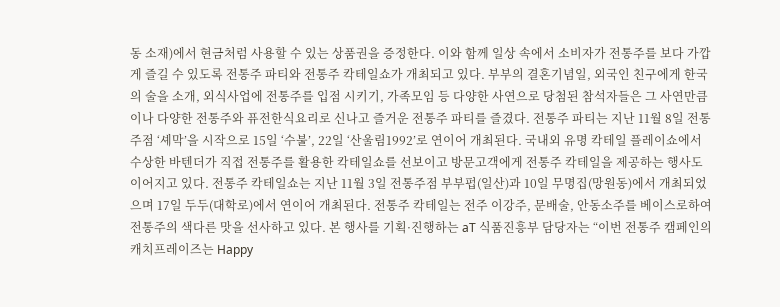동 소재)에서 현금처럼 사용할 수 있는 상품권을 증정한다. 이와 함께 일상 속에서 소비자가 전통주를 보다 가깝게 즐길 수 있도록 전통주 파티와 전통주 칵테일쇼가 개최되고 있다. 부부의 결혼기념일, 외국인 친구에게 한국의 술을 소개, 외식사업에 전통주를 입점 시키기, 가족모임 등 다양한 사연으로 당첨된 참석자들은 그 사연만큼이나 다양한 전통주와 퓨전한식요리로 신나고 즐거운 전통주 파티를 즐겼다. 전통주 파티는 지난 11월 8일 전통주점 ‘셰막’을 시작으로 15일 ‘수불’, 22일 ‘산울림1992’로 연이어 개최된다. 국내외 유명 칵테일 플레이쇼에서 수상한 바텐더가 직접 전통주를 활용한 칵테일쇼를 선보이고 방문고객에게 전통주 칵테일을 제공하는 행사도 이어지고 있다. 전통주 칵테일쇼는 지난 11월 3일 전통주점 부부펍(일산)과 10일 무명집(망원동)에서 개최되었으며 17일 두두(대학로)에서 연이어 개최된다. 전통주 칵테일는 전주 이강주, 문배술, 안동소주를 베이스로하여 전통주의 색다른 맛을 선사하고 있다. 본 행사를 기획·진행하는 aT 식품진흥부 담당자는 “이번 전통주 캠페인의 캐치프레이즈는 Happy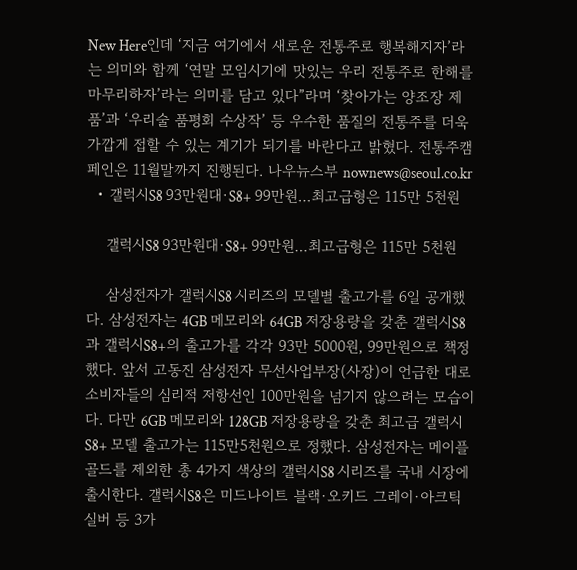New Here인데 ‘지금 여기에서 새로운 전통주로 행복해지자’라는 의미와 함께 ‘연말 모임시기에 맛있는 우리 전통주로 한해를 마무리하자’라는 의미를 담고 있다”라며 ‘찾아가는 양조장 제품’과 ‘우리술 품평회 수상작’ 등 우수한 품질의 전통주를 더욱 가깝게 접할 수 있는 계기가 되기를 바란다고 밝혔다. 전통주캠페인은 11월말까지 진행된다. 나우뉴스부 nownews@seoul.co.kr
  • 갤럭시S8 93만원대·S8+ 99만원…최고급형은 115만 5천원

    갤럭시S8 93만원대·S8+ 99만원…최고급형은 115만 5천원

    삼성전자가 갤럭시S8 시리즈의 모델별 출고가를 6일 공개했다. 삼성전자는 4GB 메모리와 64GB 저장용량을 갖춘 갤럭시S8과 갤럭시S8+의 출고가를 각각 93만 5000원, 99만원으로 책정했다. 앞서 고동진 삼성전자 무선사업부장(사장)이 언급한 대로 소비자들의 심리적 저항선인 100만원을 넘기지 않으려는 모습이다. 다만 6GB 메모리와 128GB 저장용량을 갖춘 최고급 갤럭시S8+ 모델 출고가는 115만5천원으로 정했다. 삼성전자는 메이플 골드를 제외한 총 4가지 색상의 갤럭시S8 시리즈를 국내 시장에 출시한다. 갤럭시S8은 미드나이트 블랙·오키드 그레이·아크틱 실버 등 3가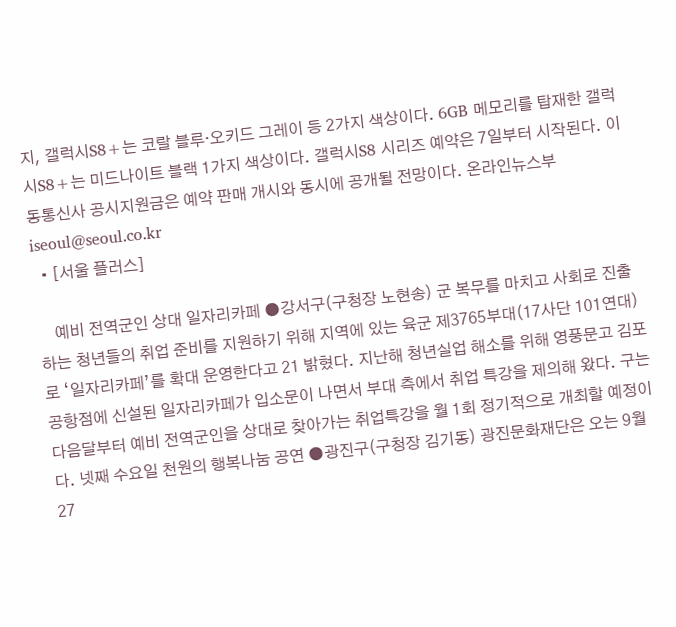지, 갤럭시S8+는 코랄 블루·오키드 그레이 등 2가지 색상이다. 6GB 메모리를 탑재한 갤럭시S8+는 미드나이트 블랙 1가지 색상이다. 갤럭시S8 시리즈 예약은 7일부터 시작된다. 이동통신사 공시지원금은 예약 판매 개시와 동시에 공개될 전망이다. 온라인뉴스부 iseoul@seoul.co.kr
  • [서울 플러스]

    예비 전역군인 상대 일자리카페 ●강서구(구청장 노현송) 군 복무를 마치고 사회로 진출하는 청년들의 취업 준비를 지원하기 위해 지역에 있는 육군 제3765부대(17사단 101연대)로 ‘일자리카페’를 확대 운영한다고 21 밝혔다. 지난해 청년실업 해소를 위해 영풍문고 김포공항점에 신설된 일자리카페가 입소문이 나면서 부대 측에서 취업 특강을 제의해 왔다. 구는 다음달부터 예비 전역군인을 상대로 찾아가는 취업특강을 월 1회 정기적으로 개최할 예정이다. 넷째 수요일 천원의 행복나눔 공연 ●광진구(구청장 김기동) 광진문화재단은 오는 9월 27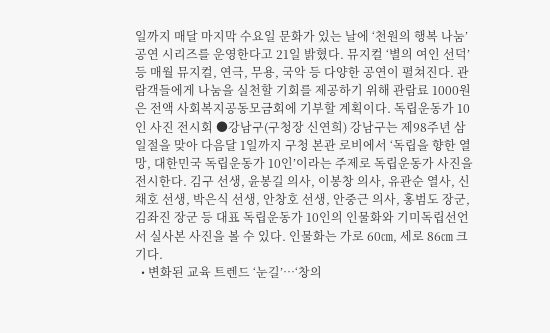일까지 매달 마지막 수요일 문화가 있는 날에 ‘천원의 행복 나눔’ 공연 시리즈를 운영한다고 21일 밝혔다. 뮤지컬 ‘별의 여인 선덕’ 등 매월 뮤지컬, 연극, 무용, 국악 등 다양한 공연이 펼쳐진다. 관람객들에게 나눔을 실천할 기회를 제공하기 위해 관람료 1000원은 전액 사회복지공동모금회에 기부할 계획이다. 독립운동가 10인 사진 전시회 ●강남구(구청장 신연희) 강남구는 제98주년 삼일절을 맞아 다음달 1일까지 구청 본관 로비에서 ‘독립을 향한 열망, 대한민국 독립운동가 10인’이라는 주제로 독립운동가 사진을 전시한다. 김구 선생, 윤봉길 의사, 이봉창 의사, 유관순 열사, 신채호 선생, 박은식 선생, 안창호 선생, 안중근 의사, 홍범도 장군, 김좌진 장군 등 대표 독립운동가 10인의 인물화와 기미독립선언서 실사본 사진을 볼 수 있다. 인물화는 가로 60㎝, 세로 86㎝ 크기다.
  • 변화된 교육 트렌드 ‘눈길’…‘창의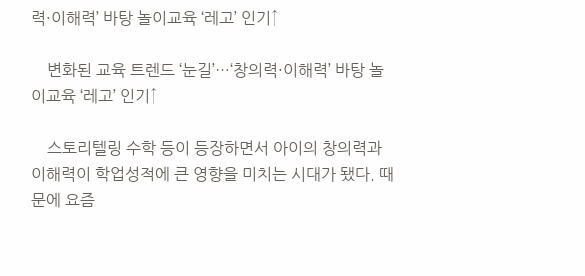력·이해력’ 바탕 놀이교육 ‘레고’ 인기↑

    변화된 교육 트렌드 ‘눈길’…‘창의력·이해력’ 바탕 놀이교육 ‘레고’ 인기↑

    스토리텔링 수학 등이 등장하면서 아이의 창의력과 이해력이 학업성적에 큰 영향을 미치는 시대가 됐다. 때문에 요즘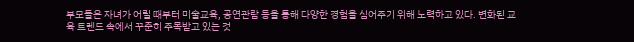부모들은 자녀가 어릴 때부터 미술교육, 공연관람 등을 통해 다양한 경험을 심어주기 위해 노력하고 있다. 변화된 교육 트렌드 속에서 꾸준히 주목받고 있는 것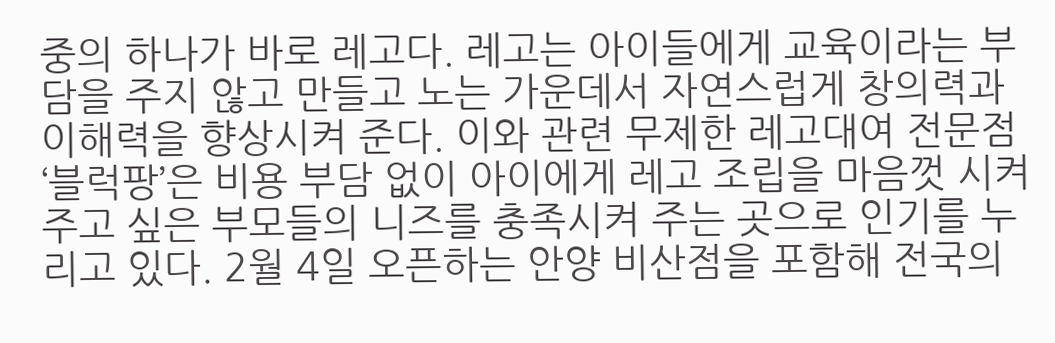중의 하나가 바로 레고다. 레고는 아이들에게 교육이라는 부담을 주지 않고 만들고 노는 가운데서 자연스럽게 창의력과 이해력을 향상시켜 준다. 이와 관련 무제한 레고대여 전문점 ‘블럭팡’은 비용 부담 없이 아이에게 레고 조립을 마음껏 시켜주고 싶은 부모들의 니즈를 충족시켜 주는 곳으로 인기를 누리고 있다. 2월 4일 오픈하는 안양 비산점을 포함해 전국의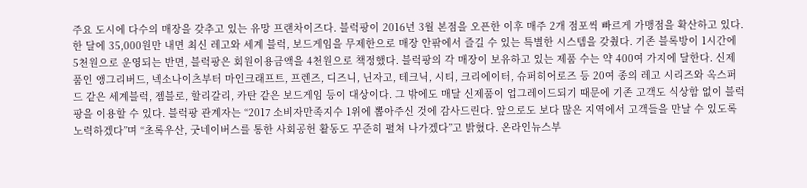주요 도시에 다수의 매장을 갖추고 있는 유망 프랜차이즈다. 블럭팡이 2016년 3월 본점을 오픈한 이후 매주 2개 점포씩 빠르게 가맹점을 확산하고 있다. 한 달에 35,000원만 내면 최신 레고와 세계 블럭, 보드게임을 무제한으로 매장 안팎에서 즐길 수 있는 특별한 시스템을 갖췄다. 기존 블록방이 1시간에 5천원으로 운영되는 반면, 블럭팡은 회원이용금액을 4천원으로 책정했다. 블럭팡의 각 매장이 보유하고 있는 제품 수는 약 400여 가지에 달한다. 신제품인 앵그리버드, 넥소나이츠부터 마인크래프트, 프렌즈, 디즈니, 닌자고, 테크닉, 시티, 크리에이터, 슈퍼히어로즈 등 20여 종의 레고 시리즈와 옥스퍼드 같은 세계블럭, 젬블로, 할리갈리, 카탄 같은 보드게임 등이 대상이다. 그 밖에도 매달 신제품이 업그레이드되기 때문에 기존 고객도 식상함 없이 블럭팡을 이용할 수 있다. 블럭팡 관계자는 “2017 소비자만족지수 1위에 뽑아주신 것에 감사드린다. 앞으로도 보다 많은 지역에서 고객들을 만날 수 있도록 노력하겠다”며 “초록우산, 굿네이버스를 통한 사회공헌 활동도 꾸준히 펼쳐 나가겠다”고 밝혔다. 온라인뉴스부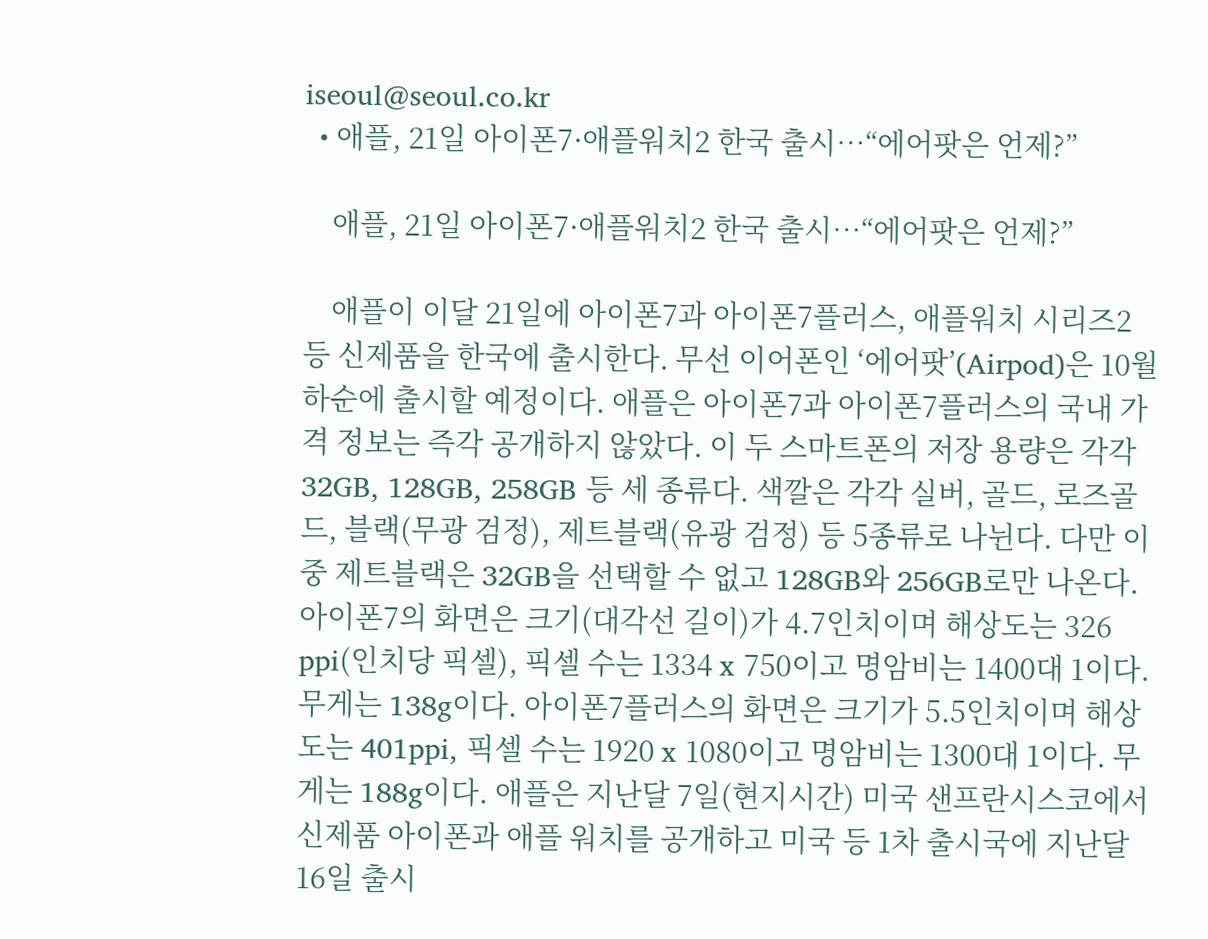iseoul@seoul.co.kr
  • 애플, 21일 아이폰7·애플워치2 한국 출시…“에어팟은 언제?”

    애플, 21일 아이폰7·애플워치2 한국 출시…“에어팟은 언제?”

    애플이 이달 21일에 아이폰7과 아이폰7플러스, 애플워치 시리즈2 등 신제품을 한국에 출시한다. 무선 이어폰인 ‘에어팟’(Airpod)은 10월 하순에 출시할 예정이다. 애플은 아이폰7과 아이폰7플러스의 국내 가격 정보는 즉각 공개하지 않았다. 이 두 스마트폰의 저장 용량은 각각 32GB, 128GB, 258GB 등 세 종류다. 색깔은 각각 실버, 골드, 로즈골드, 블랙(무광 검정), 제트블랙(유광 검정) 등 5종류로 나뉜다. 다만 이 중 제트블랙은 32GB을 선택할 수 없고 128GB와 256GB로만 나온다. 아이폰7의 화면은 크기(대각선 길이)가 4.7인치이며 해상도는 326 ppi(인치당 픽셀), 픽셀 수는 1334 x 750이고 명암비는 1400대 1이다. 무게는 138g이다. 아이폰7플러스의 화면은 크기가 5.5인치이며 해상도는 401ppi, 픽셀 수는 1920 x 1080이고 명암비는 1300대 1이다. 무게는 188g이다. 애플은 지난달 7일(현지시간) 미국 샌프란시스코에서 신제품 아이폰과 애플 워치를 공개하고 미국 등 1차 출시국에 지난달 16일 출시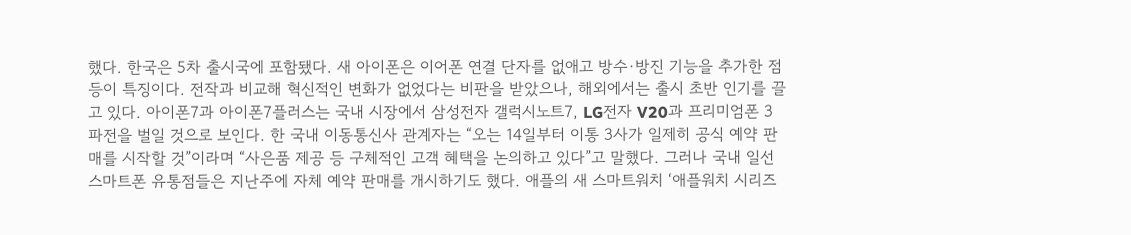했다. 한국은 5차 출시국에 포함됐다. 새 아이폰은 이어폰 연결 단자를 없애고 방수·방진 기능을 추가한 점 등이 특징이다. 전작과 비교해 혁신적인 변화가 없었다는 비판을 받았으나, 해외에서는 출시 초반 인기를 끌고 있다. 아이폰7과 아이폰7플러스는 국내 시장에서 삼성전자 갤럭시노트7, LG전자 V20과 프리미엄폰 3파전을 벌일 것으로 보인다. 한 국내 이동통신사 관계자는 “오는 14일부터 이통 3사가 일제히 공식 예약 판매를 시작할 것”이라며 “사은품 제공 등 구체적인 고객 혜택을 논의하고 있다”고 말했다. 그러나 국내 일선 스마트폰 유통점들은 지난주에 자체 예약 판매를 개시하기도 했다. 애플의 새 스마트워치 ‘애플워치 시리즈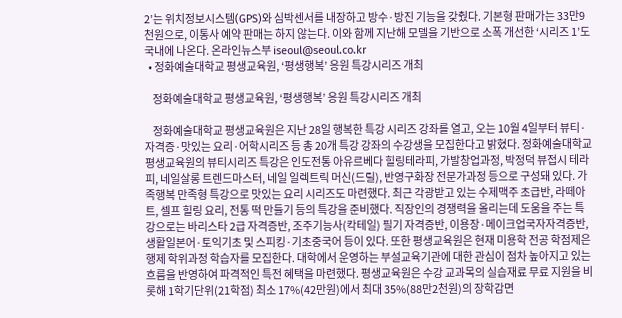2’는 위치정보시스템(GPS)와 심박센서를 내장하고 방수·방진 기능을 갖췄다. 기본형 판매가는 33만9천원으로, 이통사 예약 판매는 하지 않는다. 이와 함께 지난해 모델을 기반으로 소폭 개선한 ‘시리즈 1’도 국내에 나온다. 온라인뉴스부 iseoul@seoul.co.kr
  • 정화예술대학교 평생교육원, ‘평생행복’ 응원 특강시리즈 개최

    정화예술대학교 평생교육원, ‘평생행복’ 응원 특강시리즈 개최

    정화예술대학교 평생교육원은 지난 28일 행복한 특강 시리즈 강좌를 열고, 오는 10월 4일부터 뷰티·자격증·맛있는 요리·어학시리즈 등 총 20개 특강 강좌의 수강생을 모집한다고 밝혔다. 정화예술대학교 평생교육원의 뷰티시리즈 특강은 인도전통 아유르베다 힐링테라피, 가발창업과정, 박정덕 뷰접시 테라피, 네일살롱 트렌드마스터, 네일 일렉트릭 머신(드릴), 반영구화장 전문가과정 등으로 구성돼 있다. 가족행복 만족형 특강으로 맛있는 요리 시리즈도 마련했다. 최근 각광받고 있는 수제맥주 초급반, 라떼아트, 셀프 힐링 요리, 전통 떡 만들기 등의 특강을 준비했다. 직장인의 경쟁력을 올리는데 도움을 주는 특강으로는 바리스타 2급 자격증반, 조주기능사(칵테일) 필기 자격증반, 이용장·메이크업국자자격증반, 생활일본어·토익기초 및 스피킹·기초중국어 등이 있다. 또한 평생교육원은 현재 미용학 전공 학점제은행제 학위과정 학습자를 모집한다. 대학에서 운영하는 부설교육기관에 대한 관심이 점차 높아지고 있는 흐름을 반영하여 파격적인 특전 혜택을 마련했다. 평생교육원은 수강 교과목의 실습재료 무료 지원을 비롯해 1학기단위(21학점) 최소 17%(42만원)에서 최대 35%(88만2천원)의 장학감면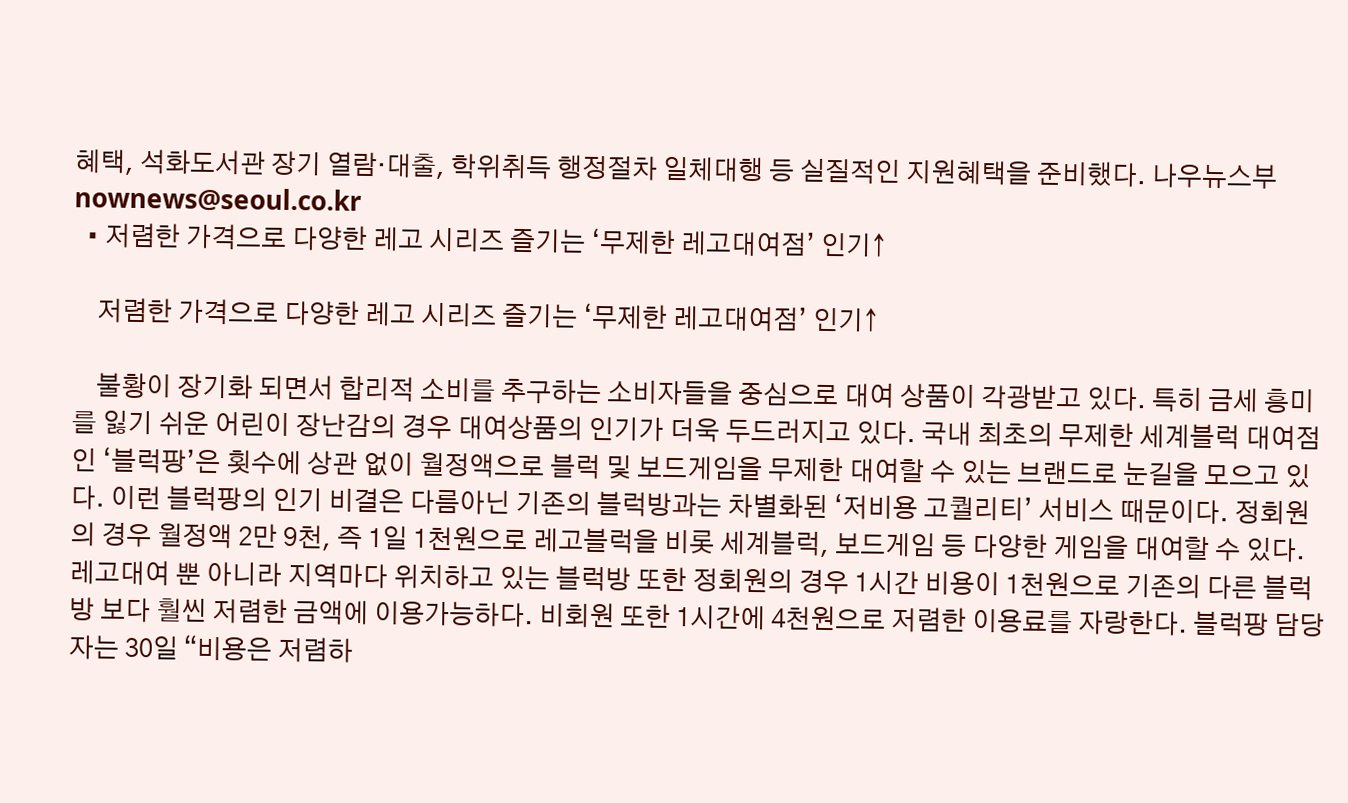혜택, 석화도서관 장기 열람·대출, 학위취득 행정절차 일체대행 등 실질적인 지원혜택을 준비했다. 나우뉴스부 nownews@seoul.co.kr
  • 저렴한 가격으로 다양한 레고 시리즈 즐기는 ‘무제한 레고대여점’ 인기↑

    저렴한 가격으로 다양한 레고 시리즈 즐기는 ‘무제한 레고대여점’ 인기↑

    불황이 장기화 되면서 합리적 소비를 추구하는 소비자들을 중심으로 대여 상품이 각광받고 있다. 특히 금세 흥미를 잃기 쉬운 어린이 장난감의 경우 대여상품의 인기가 더욱 두드러지고 있다. 국내 최초의 무제한 세계블럭 대여점인 ‘블럭팡’은 횟수에 상관 없이 월정액으로 블럭 및 보드게임을 무제한 대여할 수 있는 브랜드로 눈길을 모으고 있다. 이런 블럭팡의 인기 비결은 다름아닌 기존의 블럭방과는 차별화된 ‘저비용 고퀄리티’ 서비스 때문이다. 정회원의 경우 월정액 2만 9천, 즉 1일 1천원으로 레고블럭을 비롯 세계블럭, 보드게임 등 다양한 게임을 대여할 수 있다. 레고대여 뿐 아니라 지역마다 위치하고 있는 블럭방 또한 정회원의 경우 1시간 비용이 1천원으로 기존의 다른 블럭방 보다 훨씬 저렴한 금액에 이용가능하다. 비회원 또한 1시간에 4천원으로 저렴한 이용료를 자랑한다. 블럭팡 담당자는 30일 “비용은 저렴하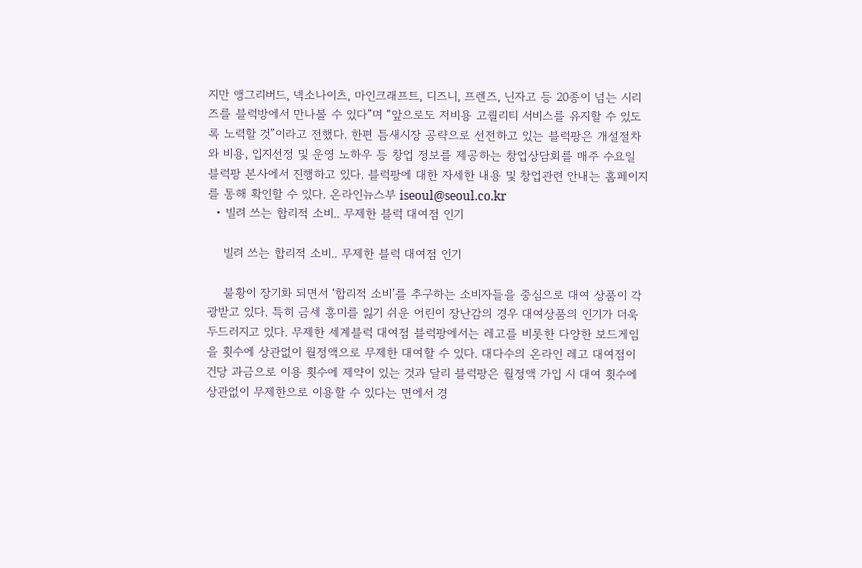지만 앵그리버드, 넥소나이츠, 마인크래프트, 디즈니, 프렌즈, 닌자고 등 20종이 넘는 시리즈를 블럭방에서 만나볼 수 있다”며 “앞으로도 저비용 고퀄리티 서비스를 유지할 수 있도록 노력할 것”이라고 전했다. 한편 틈새시장 공략으로 선전하고 있는 블럭팡은 개설절차와 비용, 입지선정 및 운영 노하우 등 창업 정보를 제공하는 창업상담회를 매주 수요일 블럭팡 본사에서 진행하고 있다. 블럭팡에 대한 자세한 내용 및 창업관련 안내는 홈페이지를 통해 확인할 수 있다. 온라인뉴스부 iseoul@seoul.co.kr
  • 빌려 쓰는 합리적 소비.. 무제한 블럭 대여점 인기

    빌려 쓰는 합리적 소비.. 무제한 블럭 대여점 인기

    불황이 장기화 되면서 ‘합리적 소비’를 추구하는 소비자들을 중심으로 대여 상품이 각광받고 있다. 특히 금세 흥미를 잃기 쉬운 어린이 장난감의 경우 대여상품의 인기가 더욱 두드러지고 있다. 무제한 세계블럭 대여점 블럭팡에서는 레고를 비롯한 다양한 보드게임을 횟수에 상관없이 월정액으로 무제한 대여할 수 있다. 대다수의 온라인 레고 대여점이 건당 과금으로 이용 횟수에 제약이 있는 것과 달리 블럭팡은 월정액 가입 시 대여 횟수에 상관없이 무제한으로 이용할 수 있다는 면에서 경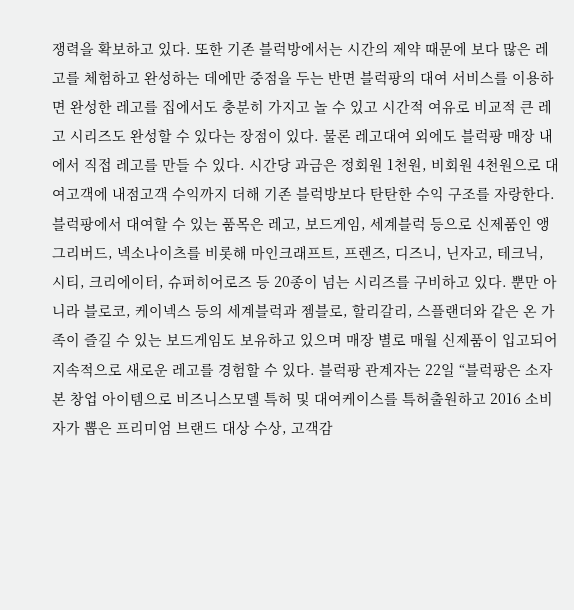쟁력을 확보하고 있다. 또한 기존 블럭방에서는 시간의 제약 때문에 보다 많은 레고를 체험하고 완성하는 데에만 중점을 두는 반면 블럭팡의 대여 서비스를 이용하면 완성한 레고를 집에서도 충분히 가지고 놀 수 있고 시간적 여유로 비교적 큰 레고 시리즈도 완성할 수 있다는 장점이 있다. 물론 레고대여 외에도 블럭팡 매장 내에서 직접 레고를 만들 수 있다. 시간당 과금은 정회원 1천원, 비회원 4천원으로 대여고객에 내점고객 수익까지 더해 기존 블럭방보다 탄탄한 수익 구조를 자랑한다. 블럭팡에서 대여할 수 있는 품목은 레고, 보드게임, 세계블럭 등으로 신제품인 앵그리버드, 넥소나이츠를 비롯해 마인크래프트, 프렌즈, 디즈니, 닌자고, 테크닉, 시티, 크리에이터, 슈퍼히어로즈 등 20종이 넘는 시리즈를 구비하고 있다. 뿐만 아니라 블로코, 케이넥스 등의 세계블럭과 젬블로, 할리갈리, 스플랜더와 같은 온 가족이 즐길 수 있는 보드게임도 보유하고 있으며 매장 별로 매월 신제품이 입고되어 지속적으로 새로운 레고를 경험할 수 있다. 블럭팡 관계자는 22일 “블럭팡은 소자본 창업 아이템으로 비즈니스모델 특허 및 대여케이스를 특허출원하고 2016 소비자가 뽑은 프리미엄 브랜드 대상 수상, 고객감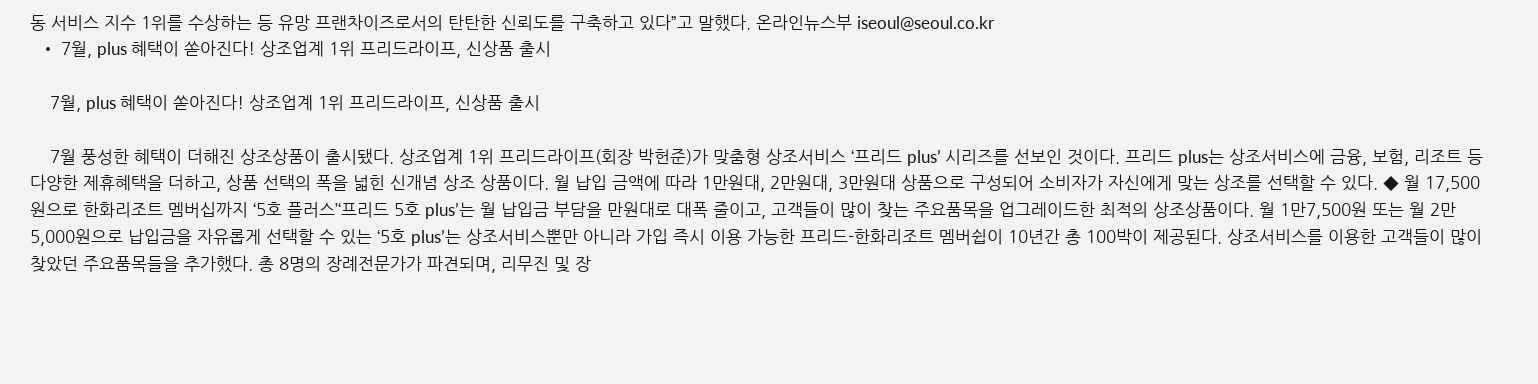동 서비스 지수 1위를 수상하는 등 유망 프랜차이즈로서의 탄탄한 신뢰도를 구축하고 있다”고 말했다. 온라인뉴스부 iseoul@seoul.co.kr
  • 7월, plus 혜택이 쏟아진다! 상조업계 1위 프리드라이프, 신상품 출시

    7월, plus 혜택이 쏟아진다! 상조업계 1위 프리드라이프, 신상품 출시

    7월 풍성한 혜택이 더해진 상조상품이 출시됐다. 상조업계 1위 프리드라이프(회장 박헌준)가 맞춤형 상조서비스 ‘프리드 plus’ 시리즈를 선보인 것이다. 프리드 plus는 상조서비스에 금융, 보험, 리조트 등 다양한 제휴혜택을 더하고, 상품 선택의 폭을 넓힌 신개념 상조 상품이다. 월 납입 금액에 따라 1만원대, 2만원대, 3만원대 상품으로 구성되어 소비자가 자신에게 맞는 상조를 선택할 수 있다. ◆ 월 17,500원으로 한화리조트 멤버십까지 ‘5호 플러스’‘프리드 5호 plus’는 월 납입금 부담을 만원대로 대폭 줄이고, 고객들이 많이 찾는 주요품목을 업그레이드한 최적의 상조상품이다. 월 1만7,500원 또는 월 2만5,000원으로 납입금을 자유롭게 선택할 수 있는 ‘5호 plus’는 상조서비스뿐만 아니라 가입 즉시 이용 가능한 프리드-한화리조트 멤버쉽이 10년간 총 100박이 제공된다. 상조서비스를 이용한 고객들이 많이 찾았던 주요품목들을 추가했다. 총 8명의 장례전문가가 파견되며, 리무진 및 장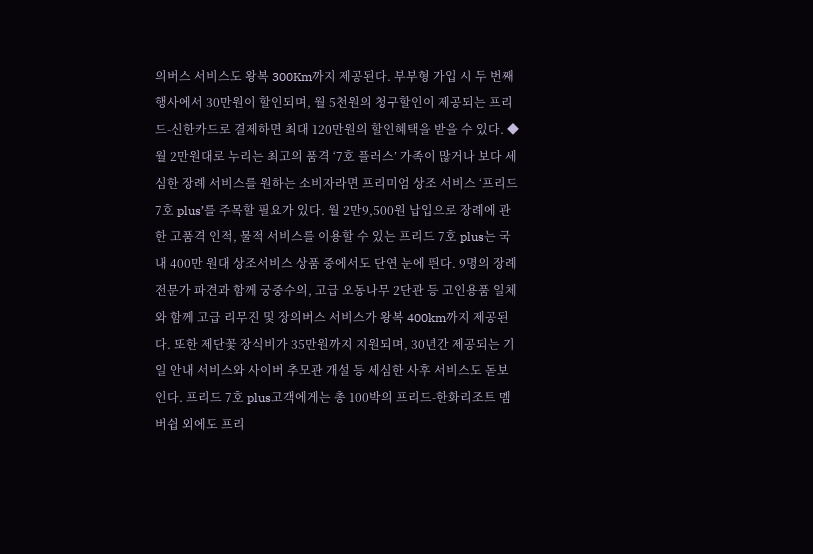의버스 서비스도 왕복 300Km까지 제공된다. 부부형 가입 시 두 번째 행사에서 30만원이 할인되며, 월 5천원의 청구할인이 제공되는 프리드-신한카드로 결제하면 최대 120만원의 할인혜택을 받을 수 있다. ◆ 월 2만원대로 누리는 최고의 품격 ‘7호 플러스’ 가족이 많거나 보다 세심한 장례 서비스를 원하는 소비자라면 프리미엄 상조 서비스 ‘프리드 7호 plus’를 주목할 필요가 있다. 월 2만9,500원 납입으로 장례에 관한 고품격 인적, 물적 서비스를 이용할 수 있는 프리드 7호 plus는 국내 400만 원대 상조서비스 상품 중에서도 단연 눈에 띈다. 9명의 장례전문가 파견과 함께 궁중수의, 고급 오동나무 2단관 등 고인용품 일체와 함께 고급 리무진 및 장의버스 서비스가 왕복 400km까지 제공된다. 또한 제단꽃 장식비가 35만원까지 지원되며, 30년간 제공되는 기일 안내 서비스와 사이버 추모관 개설 등 세심한 사후 서비스도 돋보인다. 프리드 7호 plus고객에게는 총 100박의 프리드-한화리조트 멤버쉽 외에도 프리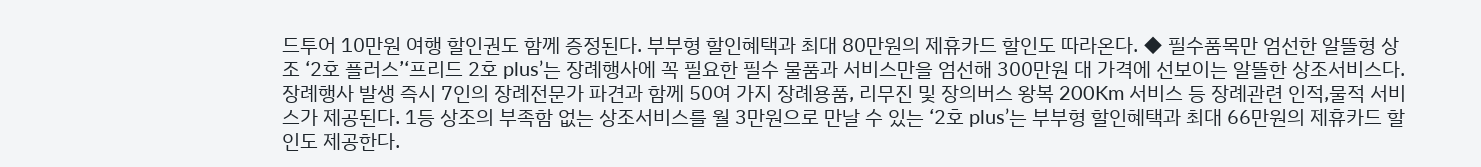드투어 10만원 여행 할인권도 함께 증정된다. 부부형 할인혜택과 최대 80만원의 제휴카드 할인도 따라온다. ◆ 필수품목만 엄선한 알뜰형 상조 ‘2호 플러스’‘프리드 2호 plus’는 장례행사에 꼭 필요한 필수 물품과 서비스만을 엄선해 300만원 대 가격에 선보이는 알뜰한 상조서비스다. 장례행사 발생 즉시 7인의 장례전문가 파견과 함께 50여 가지 장례용품, 리무진 및 장의버스 왕복 200Km 서비스 등 장례관련 인적,물적 서비스가 제공된다. 1등 상조의 부족함 없는 상조서비스를 월 3만원으로 만날 수 있는 ‘2호 plus’는 부부형 할인혜택과 최대 66만원의 제휴카드 할인도 제공한다.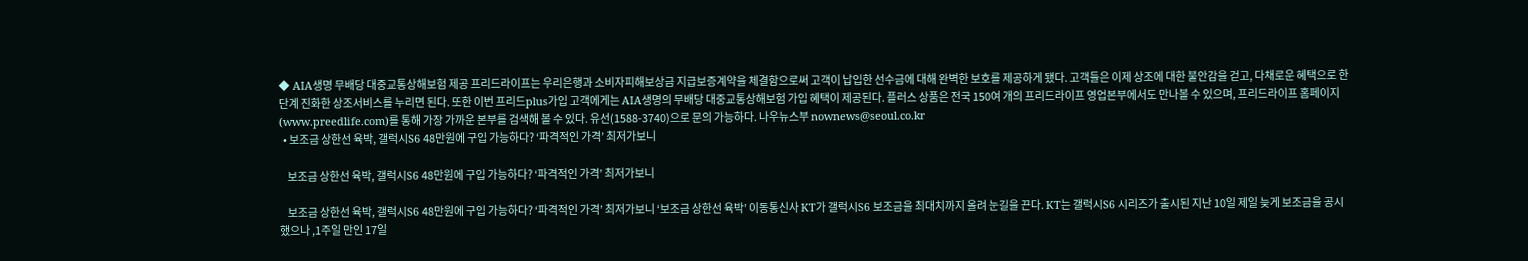◆ AIA생명 무배당 대중교통상해보험 제공 프리드라이프는 우리은행과 소비자피해보상금 지급보증계약을 체결함으로써 고객이 납입한 선수금에 대해 완벽한 보호를 제공하게 됐다. 고객들은 이제 상조에 대한 불안감을 걷고, 다채로운 혜택으로 한 단계 진화한 상조서비스를 누리면 된다. 또한 이번 프리드plus가입 고객에게는 AIA생명의 무배당 대중교통상해보험 가입 혜택이 제공된다. 플러스 상품은 전국 150여 개의 프리드라이프 영업본부에서도 만나볼 수 있으며, 프리드라이프 홈페이지(www.preedlife.com)를 통해 가장 가까운 본부를 검색해 볼 수 있다. 유선(1588-3740)으로 문의 가능하다. 나우뉴스부 nownews@seoul.co.kr
  • 보조금 상한선 육박, 갤럭시S6 48만원에 구입 가능하다? ‘파격적인 가격’ 최저가보니

    보조금 상한선 육박, 갤럭시S6 48만원에 구입 가능하다? ‘파격적인 가격’ 최저가보니

    보조금 상한선 육박, 갤럭시S6 48만원에 구입 가능하다? ‘파격적인 가격’ 최저가보니 ‘보조금 상한선 육박’ 이동통신사 KT가 갤럭시S6 보조금을 최대치까지 올려 눈길을 끈다. KT는 갤럭시S6 시리즈가 출시된 지난 10일 제일 늦게 보조금을 공시했으나 ,1주일 만인 17일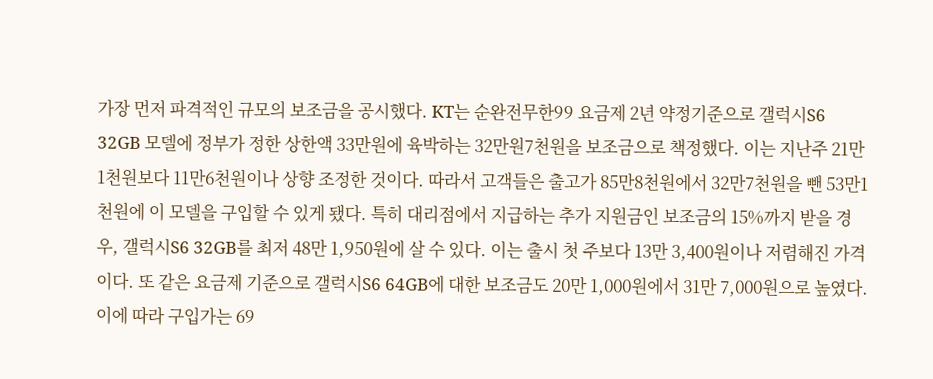가장 먼저 파격적인 규모의 보조금을 공시했다. KT는 순완전무한99 요금제 2년 약정기준으로 갤럭시S6 32GB 모델에 정부가 정한 상한액 33만원에 육박하는 32만원7천원을 보조금으로 책정했다. 이는 지난주 21만1천원보다 11만6천원이나 상향 조정한 것이다. 따라서 고객들은 출고가 85만8천원에서 32만7천원을 뺀 53만1천원에 이 모델을 구입할 수 있게 됐다. 특히 대리점에서 지급하는 추가 지원금인 보조금의 15%까지 받을 경우, 갤럭시S6 32GB를 최저 48만 1,950원에 살 수 있다. 이는 출시 첫 주보다 13만 3,400원이나 저렴해진 가격이다. 또 같은 요금제 기준으로 갤럭시S6 64GB에 대한 보조금도 20만 1,000원에서 31만 7,000원으로 높였다. 이에 따라 구입가는 69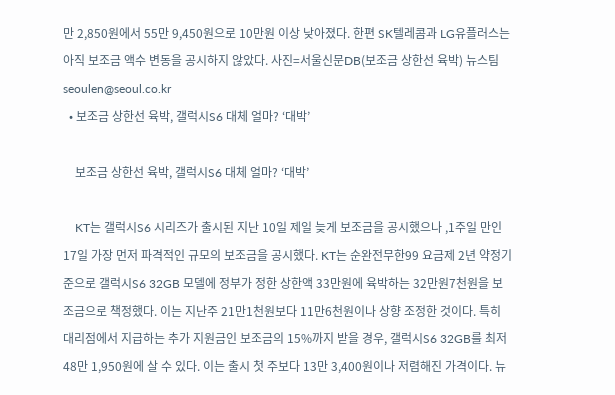만 2,850원에서 55만 9,450원으로 10만원 이상 낮아졌다. 한편 SK텔레콤과 LG유플러스는 아직 보조금 액수 변동을 공시하지 않았다. 사진=서울신문DB(보조금 상한선 육박) 뉴스팀 seoulen@seoul.co.kr
  • 보조금 상한선 육박, 갤럭시S6 대체 얼마? ‘대박’

    보조금 상한선 육박, 갤럭시S6 대체 얼마? ‘대박’

    KT는 갤럭시S6 시리즈가 출시된 지난 10일 제일 늦게 보조금을 공시했으나 ,1주일 만인 17일 가장 먼저 파격적인 규모의 보조금을 공시했다. KT는 순완전무한99 요금제 2년 약정기준으로 갤럭시S6 32GB 모델에 정부가 정한 상한액 33만원에 육박하는 32만원7천원을 보조금으로 책정했다. 이는 지난주 21만1천원보다 11만6천원이나 상향 조정한 것이다. 특히 대리점에서 지급하는 추가 지원금인 보조금의 15%까지 받을 경우, 갤럭시S6 32GB를 최저 48만 1,950원에 살 수 있다. 이는 출시 첫 주보다 13만 3,400원이나 저렴해진 가격이다. 뉴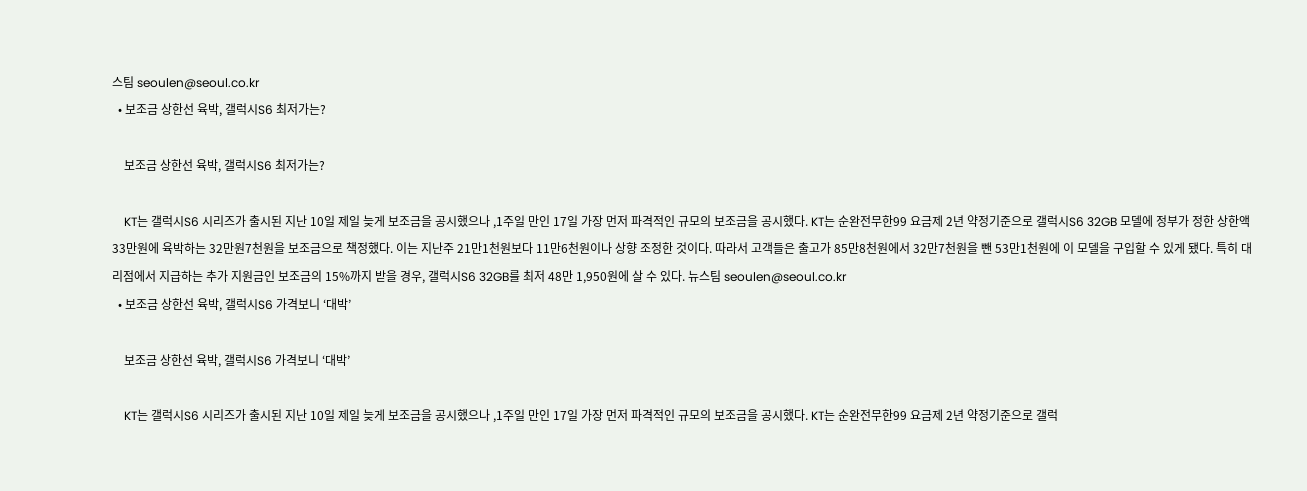스팀 seoulen@seoul.co.kr
  • 보조금 상한선 육박, 갤럭시S6 최저가는?

    보조금 상한선 육박, 갤럭시S6 최저가는?

    KT는 갤럭시S6 시리즈가 출시된 지난 10일 제일 늦게 보조금을 공시했으나 ,1주일 만인 17일 가장 먼저 파격적인 규모의 보조금을 공시했다. KT는 순완전무한99 요금제 2년 약정기준으로 갤럭시S6 32GB 모델에 정부가 정한 상한액 33만원에 육박하는 32만원7천원을 보조금으로 책정했다. 이는 지난주 21만1천원보다 11만6천원이나 상향 조정한 것이다. 따라서 고객들은 출고가 85만8천원에서 32만7천원을 뺀 53만1천원에 이 모델을 구입할 수 있게 됐다. 특히 대리점에서 지급하는 추가 지원금인 보조금의 15%까지 받을 경우, 갤럭시S6 32GB를 최저 48만 1,950원에 살 수 있다. 뉴스팀 seoulen@seoul.co.kr
  • 보조금 상한선 육박, 갤럭시S6 가격보니 ‘대박’

    보조금 상한선 육박, 갤럭시S6 가격보니 ‘대박’

    KT는 갤럭시S6 시리즈가 출시된 지난 10일 제일 늦게 보조금을 공시했으나 ,1주일 만인 17일 가장 먼저 파격적인 규모의 보조금을 공시했다. KT는 순완전무한99 요금제 2년 약정기준으로 갤럭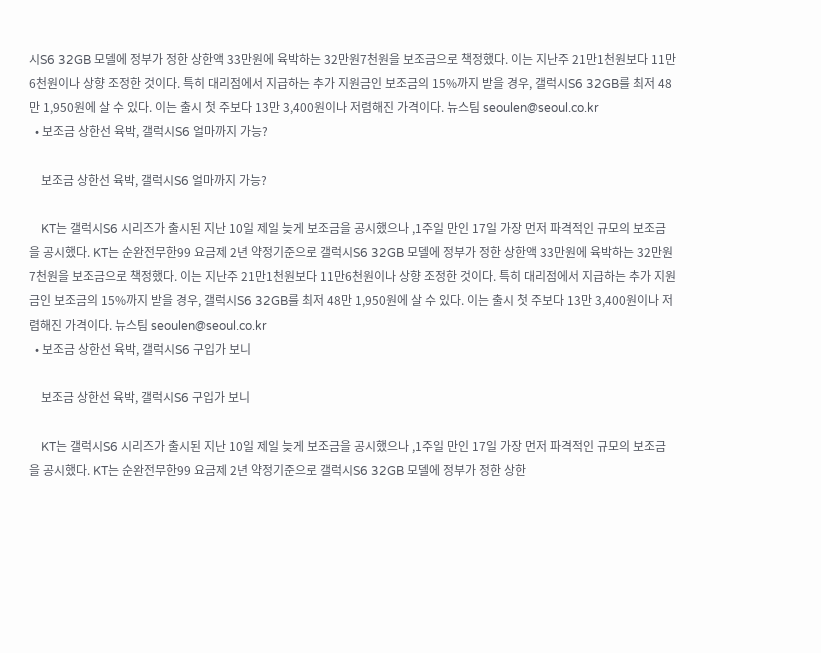시S6 32GB 모델에 정부가 정한 상한액 33만원에 육박하는 32만원7천원을 보조금으로 책정했다. 이는 지난주 21만1천원보다 11만6천원이나 상향 조정한 것이다. 특히 대리점에서 지급하는 추가 지원금인 보조금의 15%까지 받을 경우, 갤럭시S6 32GB를 최저 48만 1,950원에 살 수 있다. 이는 출시 첫 주보다 13만 3,400원이나 저렴해진 가격이다. 뉴스팀 seoulen@seoul.co.kr
  • 보조금 상한선 육박, 갤럭시S6 얼마까지 가능?

    보조금 상한선 육박, 갤럭시S6 얼마까지 가능?

    KT는 갤럭시S6 시리즈가 출시된 지난 10일 제일 늦게 보조금을 공시했으나 ,1주일 만인 17일 가장 먼저 파격적인 규모의 보조금을 공시했다. KT는 순완전무한99 요금제 2년 약정기준으로 갤럭시S6 32GB 모델에 정부가 정한 상한액 33만원에 육박하는 32만원7천원을 보조금으로 책정했다. 이는 지난주 21만1천원보다 11만6천원이나 상향 조정한 것이다. 특히 대리점에서 지급하는 추가 지원금인 보조금의 15%까지 받을 경우, 갤럭시S6 32GB를 최저 48만 1,950원에 살 수 있다. 이는 출시 첫 주보다 13만 3,400원이나 저렴해진 가격이다. 뉴스팀 seoulen@seoul.co.kr
  • 보조금 상한선 육박, 갤럭시S6 구입가 보니

    보조금 상한선 육박, 갤럭시S6 구입가 보니

    KT는 갤럭시S6 시리즈가 출시된 지난 10일 제일 늦게 보조금을 공시했으나 ,1주일 만인 17일 가장 먼저 파격적인 규모의 보조금을 공시했다. KT는 순완전무한99 요금제 2년 약정기준으로 갤럭시S6 32GB 모델에 정부가 정한 상한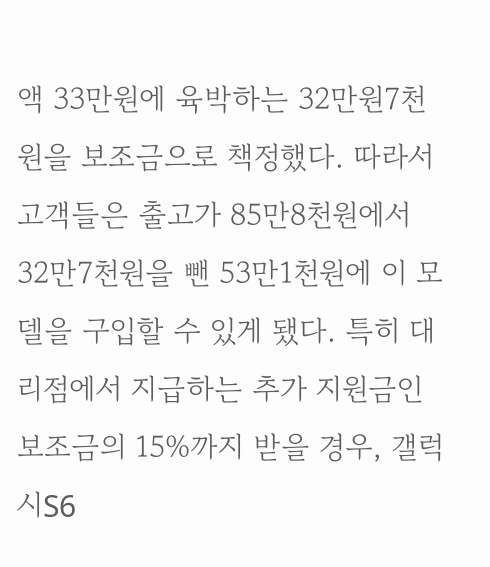액 33만원에 육박하는 32만원7천원을 보조금으로 책정했다. 따라서 고객들은 출고가 85만8천원에서 32만7천원을 뺀 53만1천원에 이 모델을 구입할 수 있게 됐다. 특히 대리점에서 지급하는 추가 지원금인 보조금의 15%까지 받을 경우, 갤럭시S6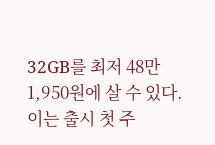32GB를 최저 48만 1,950원에 살 수 있다. 이는 출시 첫 주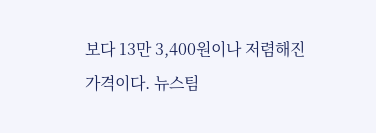보다 13만 3,400원이나 저렴해진 가격이다. 뉴스팀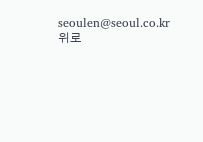seoulen@seoul.co.kr
위로